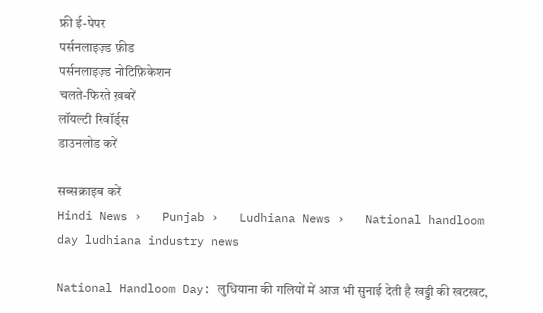फ्री ई-पेपर
पर्सनलाइज़्ड फ़ीड
पर्सनलाइज़्ड नोटिफ़िकेशन
चलते-फिरते ख़बरें
लॉयल्टी रिवॉर्ड्स
डाउनलोड करें

सब्सक्राइब करें
Hindi News ›   Punjab ›   Ludhiana News ›   National handloom day ludhiana industry news

National Handloom Day: लुधियाना की गलियों में आज भी सुनाई देती है खड्डी की खटखट,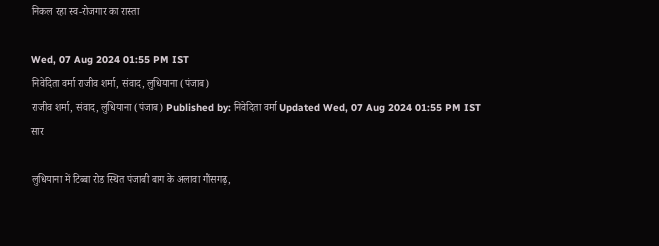निकल रहा स्व-रोजगार का रास्ता

Wed, 07 Aug 2024 01:55 PM IST
निवेदिता वर्मा राजीव शर्मा, संवाद, लुधियाना (पंजाब)
राजीव शर्मा, संवाद, लुधियाना (पंजाब) Published by: निवेदिता वर्मा Updated Wed, 07 Aug 2024 01:55 PM IST
सार

लुधियाना में टिब्बा रोड स्थित पंजाबी बाग के अलावा गौंसगढ़,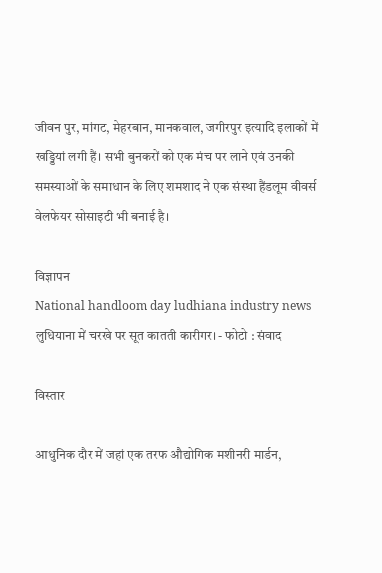जीवन पुर, मांगट, मेहरबान, मानकवाल, जगीरपुर इत्यादि इलाकों में खड्डियां लगी हैं। सभी बुनकरों को एक मंच पर लाने एवं उनकी समस्याओं के समाधान के लिए शमशाद ने एक संस्था हैंडलूम वीवर्स वेलफेयर सोसाइटी भी बनाई है।

विज्ञापन
National handloom day ludhiana industry news
लुधियाना में चरखे पर सूत कातती कारीगर। - फोटो : संवाद

विस्तार

आधुनिक दौर में जहां एक तरफ औद्योगिक मशीनरी मार्डन,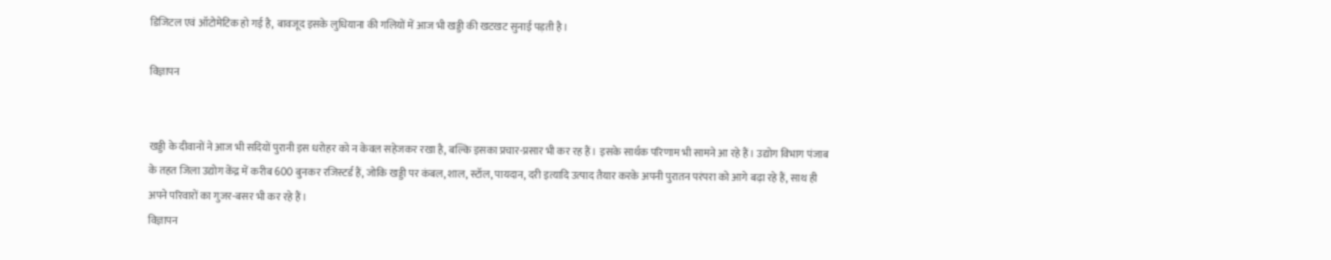डिजिटल एवं ऑटोमेटिक हो गई है, बावजूद इसके लुधियाना की गलियों में आज भी खड्डी की खटखट सुनाई पड़ती है।

विज्ञापन


खड्डी के दीवानों ने आज भी सदियों पुरानी इस धरोहर को न केवल सहेजकर रखा है, बल्कि इसका प्रचार-प्रसार भी कर रह हैं। इसके सार्थक परिणाम भी सामने आ रहे हैं। उद्योग विभाग पंजाब के तहत जिला उद्योग केंद्र में करीब 600 बुनकर रजिस्टर्ड हैं, जोकि खड्डी पर कंबल, शाल, स्टॉल, पायदान, दरी इत्यादि उत्पाद तैयार करके अपनी पुरातन परंपरा को आगे बढ़ा रहे हैं, साथ ही अपने परिवारों का गुजर-बसर भी कर रहे हैं।
विज्ञापन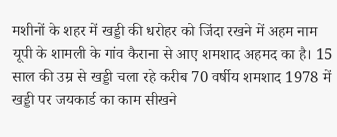मशीनों के शहर में खड्डी की धरोहर को जिंदा रखने में अहम नाम यूपी के शामली के गांव कैराना से आए शमशाद अहमद का है। 15 साल की उम्र से खड्डी चला रहे करीब 70 वर्षीय शमशाद 1978 में खड्डी पर जयकार्ड का काम सीखने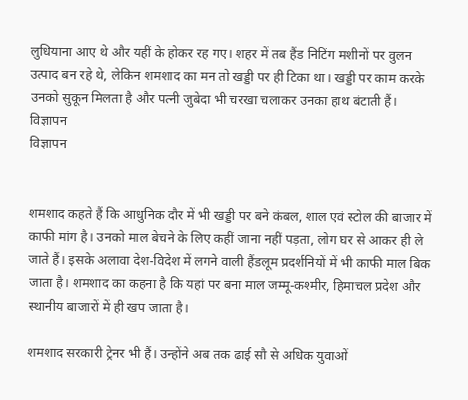लुधियाना आए थे और यहीं के होकर रह गए। शहर में तब हैंड निटिंग मशीनों पर वुलन उत्पाद बन रहे थे, लेकिन शमशाद का मन तो खड्डी पर ही टिका था। खड्डी पर काम करके उनको सुकून मिलता है और पत्नी जुबेदा भी चरखा चलाकर उनका हाथ बंटाती हैं।
विज्ञापन
विज्ञापन


शमशाद कहते हैं कि आधुनिक दौर में भी खड्डी पर बने कंबल, शाल एवं स्टोल की बाजार में काफी मांग है। उनको माल बेचने के लिए कहीं जाना नहीं पड़ता, लोग घर से आकर ही ले जाते हैं। इसके अलावा देश-विदेश में लगने वाली हैंडलूम प्रदर्शनियों में भी काफी माल बिक जाता है। शमशाद का कहना है कि यहां पर बना माल जम्मू-कश्मीर, हिमाचल प्रदेश और स्थानीय बाजारों में ही खप जाता है।

शमशाद सरकारी ट्रेनर भी हैं। उन्होंने अब तक ढाई सौ से अधिक युवाओं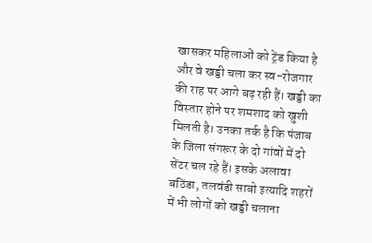खासकर महिलाओं को ट्रेंड किया है और वे खड्डी चला कर स्व-रोजगार की राह पर आगे बढ़ रही हैं। खड्डी का विस्तार होने पर शमशाद को खुशी मिलती है। उनका तर्क है कि पंजाब के जिला संगरूर के दो गांवों में दो सेंटर चल रहे हैं। इसके अलावा बठिंडा, तलवंडी साबो इत्यादि शहरों में भी लोगों को खड्डी चलाना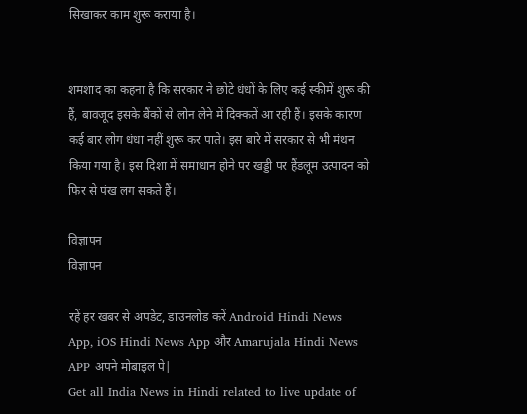सिखाकर काम शुरू कराया है।


शमशाद का कहना है कि सरकार ने छोटे धंधों के लिए कई स्कीमें शुरू की हैं, बावजूद इसके बैंकों से लोन लेने में दिक्कतें आ रही हैं। इसके कारण कई बार लोग धंधा नहीं शुरू कर पाते। इस बारे में सरकार से भी मंथन किया गया है। इस दिशा में समाधान होने पर खड्डी पर हैंडलूम उत्पादन को फिर से पंख लग सकते हैं।

विज्ञापन
विज्ञापन

रहें हर खबर से अपडेट, डाउनलोड करें Android Hindi News App, iOS Hindi News App और Amarujala Hindi News APP अपने मोबाइल पे|
Get all India News in Hindi related to live update of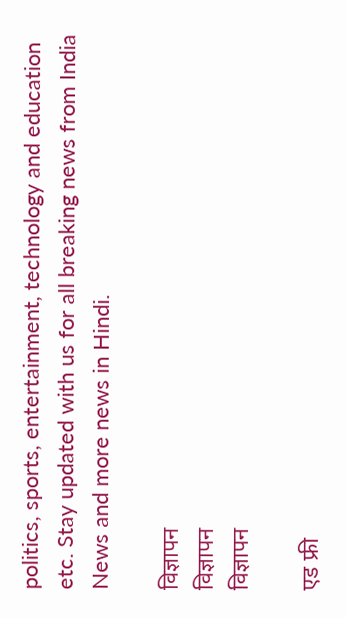politics, sports, entertainment, technology and education etc. Stay updated with us for all breaking news from India News and more news in Hindi.

विज्ञापन
विज्ञापन
विज्ञापन

एड फ्री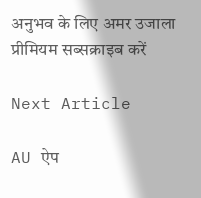अनुभव के लिए अमर उजाला प्रीमियम सब्सक्राइब करें

Next Article

AU ऐप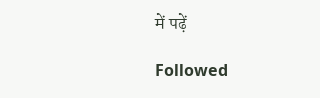में पढ़ें

Followed